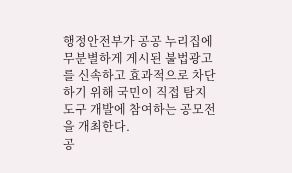행정안전부가 공공 누리집에 무분별하게 게시된 불법광고를 신속하고 효과적으로 차단하기 위해 국민이 직접 탐지 도구 개발에 참여하는 공모전을 개최한다.
공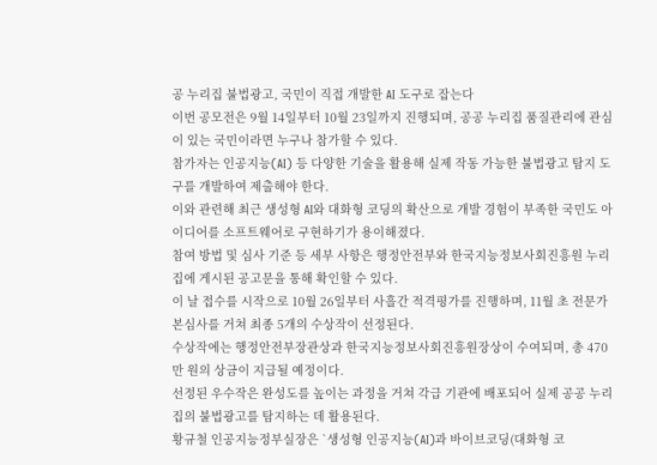공 누리집 불법광고, 국민이 직접 개발한 AI 도구로 잡는다
이번 공모전은 9월 14일부터 10월 23일까지 진행되며, 공공 누리집 품질관리에 관심이 있는 국민이라면 누구나 참가할 수 있다.
참가자는 인공지능(AI) 등 다양한 기술을 활용해 실제 작동 가능한 불법광고 탐지 도구를 개발하여 제출해야 한다.
이와 관련해 최근 생성형 AI와 대화형 코딩의 확산으로 개발 경험이 부족한 국민도 아이디어를 소프트웨어로 구현하기가 용이해졌다.
참여 방법 및 심사 기준 등 세부 사항은 행정안전부와 한국지능정보사회진흥원 누리집에 게시된 공고문을 통해 확인할 수 있다.
이 날 접수를 시작으로 10월 26일부터 사흘간 적격평가를 진행하며, 11월 초 전문가 본심사를 거쳐 최종 5개의 수상작이 선정된다.
수상작에는 행정안전부장관상과 한국지능정보사회진흥원장상이 수여되며, 총 470만 원의 상금이 지급될 예정이다.
선정된 우수작은 완성도를 높이는 과정을 거쳐 각급 기관에 배포되어 실제 공공 누리집의 불법광고를 탐지하는 데 활용된다.
황규철 인공지능정부실장은 `생성형 인공지능(AI)과 바이브코딩(대화형 코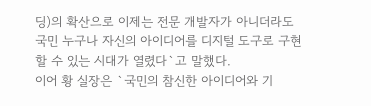딩)의 확산으로 이제는 전문 개발자가 아니더라도 국민 누구나 자신의 아이디어를 디지털 도구로 구현할 수 있는 시대가 열렸다`고 말했다.
이어 황 실장은 `국민의 참신한 아이디어와 기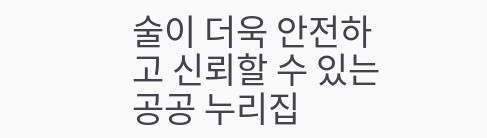술이 더욱 안전하고 신뢰할 수 있는 공공 누리집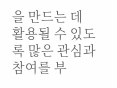을 만드는 데 활용될 수 있도록 많은 관심과 참여를 부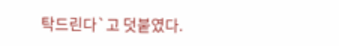탁드린다`고 덧붙였다.